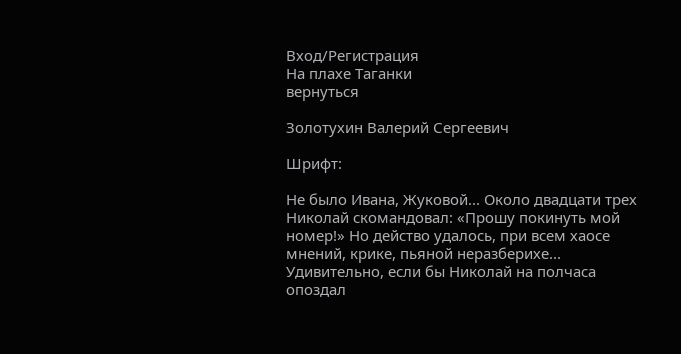Вход/Регистрация
На плахе Таганки
вернуться

Золотухин Валерий Сергеевич

Шрифт:

Не было Ивана, Жуковой... Около двадцати трех Николай скомандовал: «Прошу покинуть мой номер!» Но действо удалось, при всем хаосе мнений, крике, пьяной неразберихе... Удивительно, если бы Николай на полчаса опоздал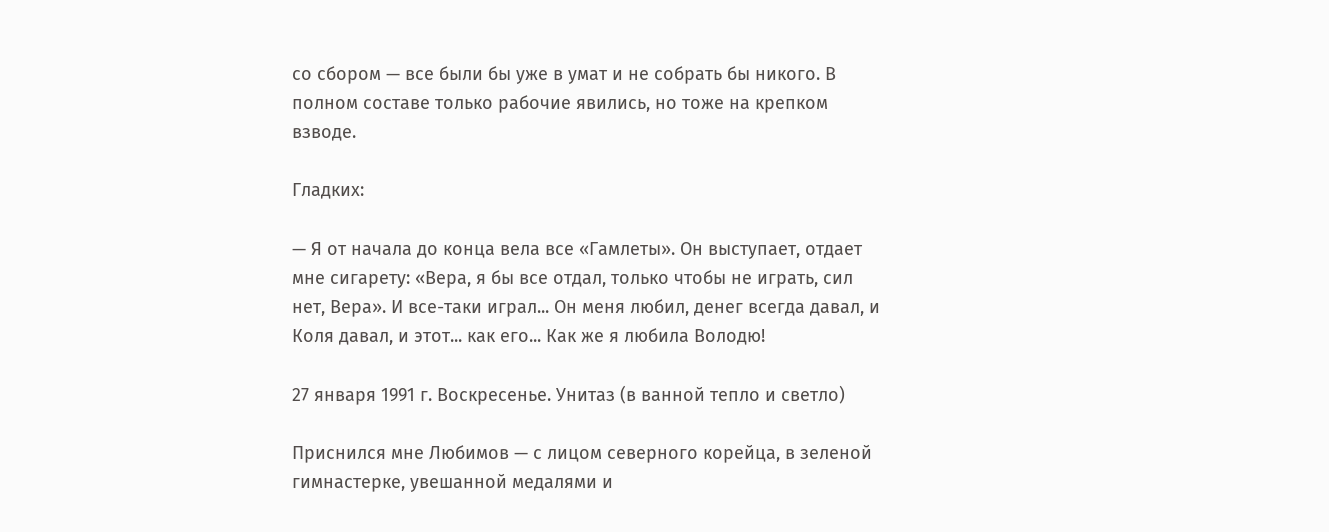со сбором — все были бы уже в умат и не собрать бы никого. В полном составе только рабочие явились, но тоже на крепком взводе.

Гладких:

— Я от начала до конца вела все «Гамлеты». Он выступает, отдает мне сигарету: «Вера, я бы все отдал, только чтобы не играть, сил нет, Вера». И все-таки играл... Он меня любил, денег всегда давал, и Коля давал, и этот... как его... Как же я любила Володю!

27 января 1991 г. Воскресенье. Унитаз (в ванной тепло и светло)

Приснился мне Любимов — с лицом северного корейца, в зеленой гимнастерке, увешанной медалями и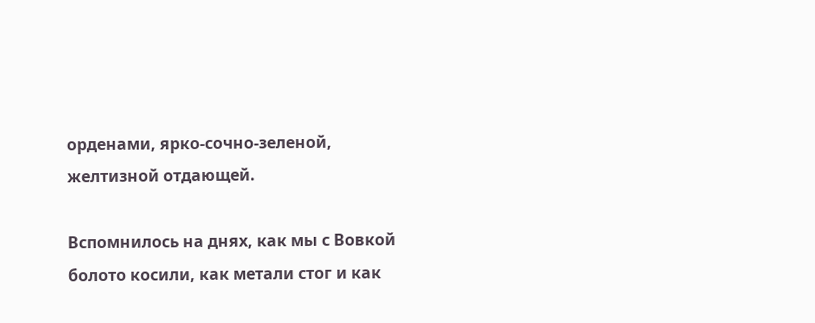орденами, ярко-сочно-зеленой, желтизной отдающей.

Вспомнилось на днях, как мы с Вовкой болото косили, как метали стог и как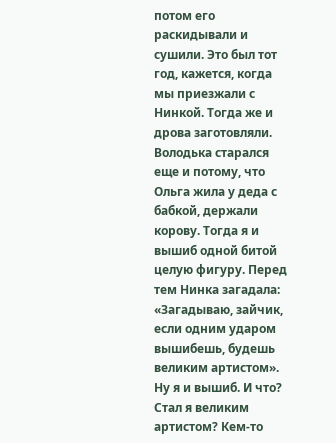потом его раскидывали и сушили. Это был тот год, кажется, когда мы приезжали с Нинкой. Тогда же и дрова заготовляли. Володька старался еще и потому, что Ольга жила у деда с бабкой, держали корову. Тогда я и вышиб одной битой целую фигуру. Перед тем Нинка загадала: «Загадываю, зайчик, если одним ударом вышибешь, будешь великим артистом». Ну я и вышиб. И что? Стал я великим артистом? Кем-то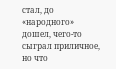стал, до «народного» дошел, чего-то сыграл приличное, но что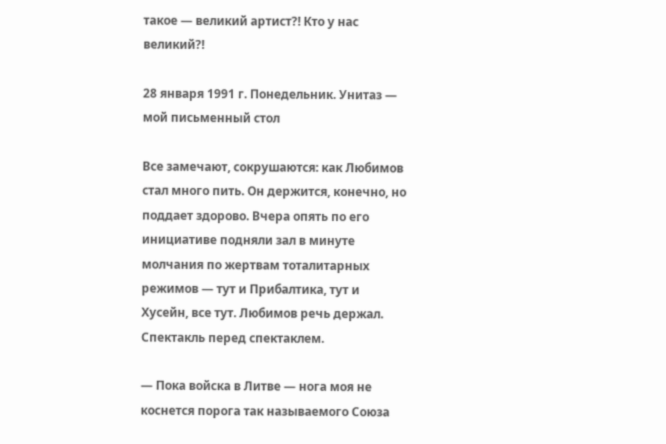такое — великий артист?! Кто у нас великий?!

28 января 1991 г. Понедельник. Унитаз — мой письменный стол

Все замечают, сокрушаются: как Любимов стал много пить. Он держится, конечно, но поддает здорово. Вчера опять по его инициативе подняли зал в минуте молчания по жертвам тоталитарных режимов — тут и Прибалтика, тут и Хусейн, все тут. Любимов речь держал. Спектакль перед спектаклем.

— Пока войска в Литве — нога моя не коснется порога так называемого Союза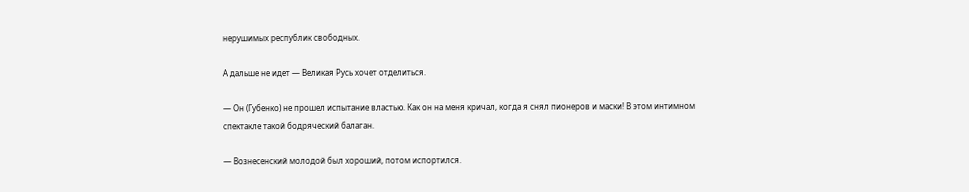нерушимых республик свободных.

А дальше не идет — Великая Русь хочет отделиться.

— Он (Губенко) не прошел испытание властью. Как он на меня кричал, когда я снял пионеров и маски! В этом интимном спектакле такой бодряческий балаган.

— Вознесенский молодой был хороший, потом испортился.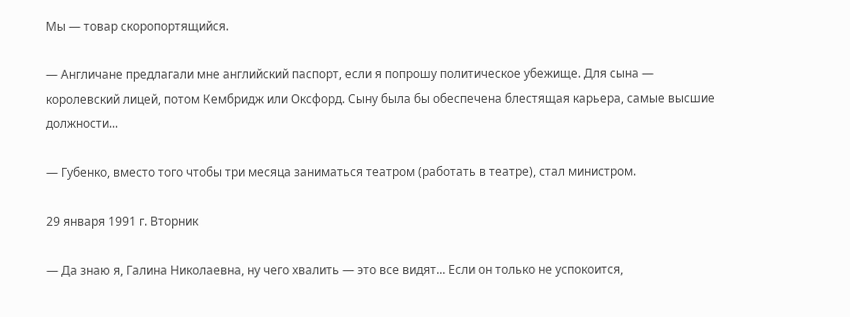Мы — товар скоропортящийся.

— Англичане предлагали мне английский паспорт, если я попрошу политическое убежище. Для сына — королевский лицей, потом Кембридж или Оксфорд. Сыну была бы обеспечена блестящая карьера, самые высшие должности...

— Губенко, вместо того чтобы три месяца заниматься театром (работать в театре), стал министром.

29 января 1991 г. Вторник

— Да знаю я, Галина Николаевна, ну чего хвалить — это все видят... Если он только не успокоится,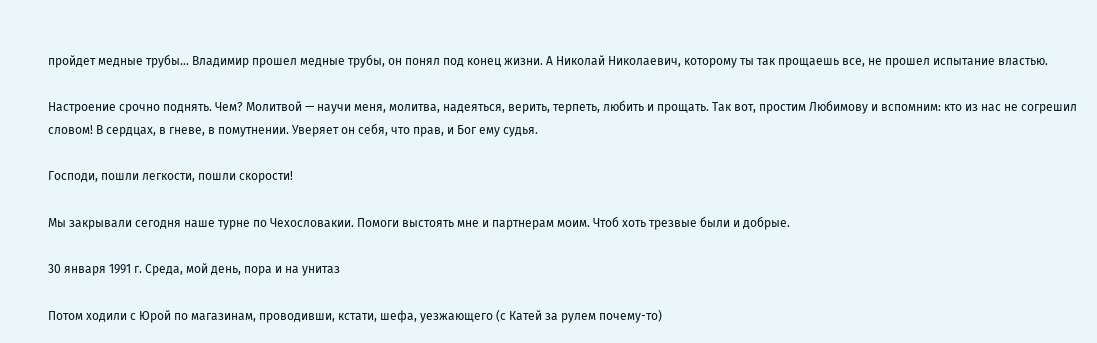пройдет медные трубы... Владимир прошел медные трубы, он понял под конец жизни. А Николай Николаевич, которому ты так прощаешь все, не прошел испытание властью.

Настроение срочно поднять. Чем? Молитвой — научи меня, молитва, надеяться, верить, терпеть, любить и прощать. Так вот, простим Любимову и вспомним: кто из нас не согрешил словом! В сердцах, в гневе, в помутнении. Уверяет он себя, что прав, и Бог ему судья.

Господи, пошли легкости, пошли скорости!

Мы закрывали сегодня наше турне по Чехословакии. Помоги выстоять мне и партнерам моим. Чтоб хоть трезвые были и добрые.

30 января 1991 г. Среда, мой день, пора и на унитаз

Потом ходили с Юрой по магазинам, проводивши, кстати, шефа, уезжающего (с Катей за рулем почему-то)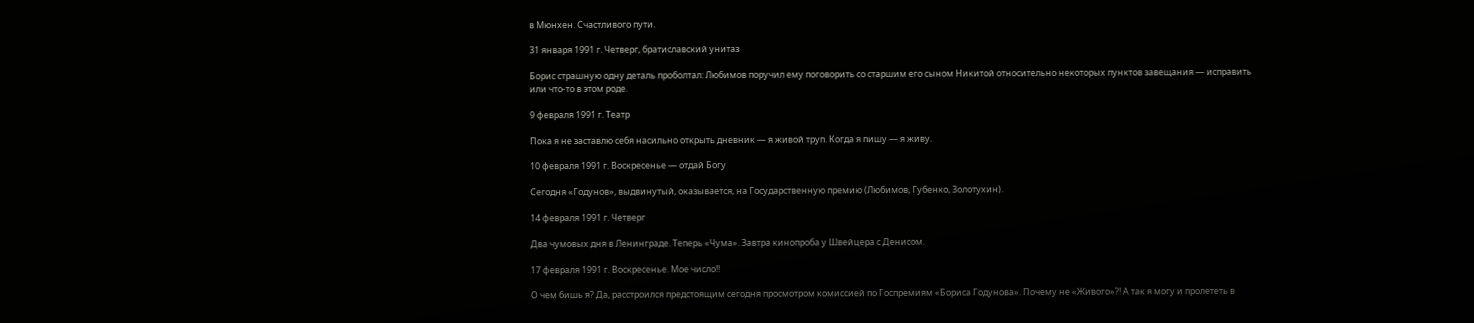в Мюнхен. Счастливого пути.

31 января 1991 г. Четверг, братиславский унитаз

Борис страшную одну деталь проболтал: Любимов поручил ему поговорить со старшим его сыном Никитой относительно некоторых пунктов завещания — исправить или что-то в этом роде.

9 февраля 1991 г. Театр

Пока я не заставлю себя насильно открыть дневник — я живой труп. Когда я пишу — я живу.

10 февраля 1991 г. Воскресенье — отдай Богу

Сегодня «Годунов», выдвинутый, оказывается, на Государственную премию (Любимов, Губенко, Золотухин).

14 февраля 1991 г. Четверг

Два чумовых дня в Ленинграде. Теперь «Чума». Завтра кинопроба у Швейцера с Денисом.

17 февраля 1991 г. Воскресенье. Мое число!!

О чем бишь я? Да, расстроился предстоящим сегодня просмотром комиссией по Госпремиям «Бориса Годунова». Почему не «Живого»?! А так я могу и пролететь в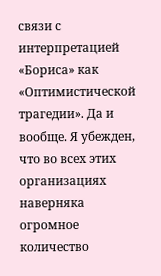связи с интерпретацией «Бориса» как «Оптимистической трагедии». Да и вообще. Я убежден, что во всех этих организациях наверняка огромное количество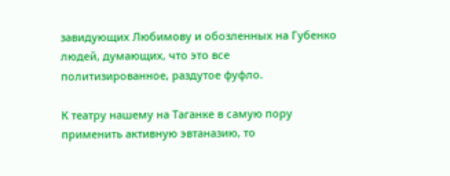завидующих Любимову и обозленных на Губенко людей, думающих, что это все политизированное, раздутое фуфло.

К театру нашему на Таганке в самую пору применить активную эвтаназию, то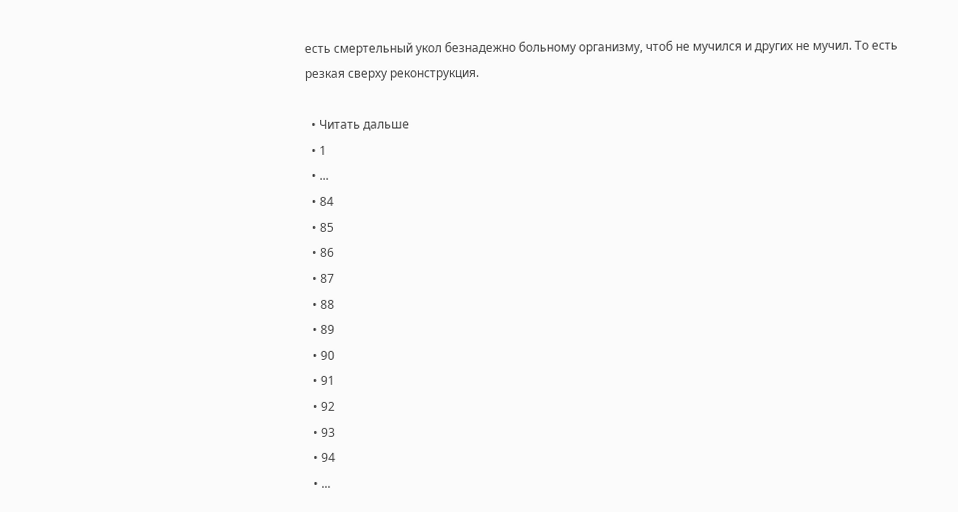есть смертельный укол безнадежно больному организму, чтоб не мучился и других не мучил. То есть резкая сверху реконструкция.

  • Читать дальше
  • 1
  • ...
  • 84
  • 85
  • 86
  • 87
  • 88
  • 89
  • 90
  • 91
  • 92
  • 93
  • 94
  • ...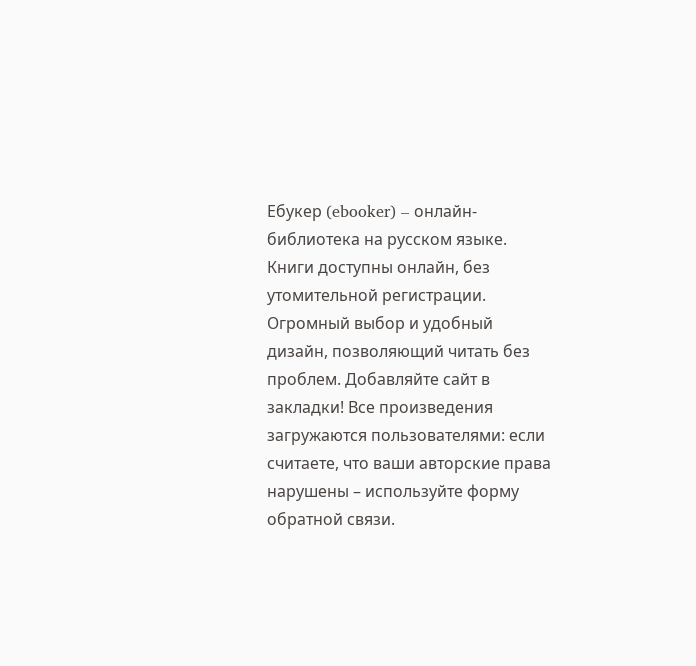Ебукер (ebooker) – онлайн-библиотека на русском языке. Книги доступны онлайн, без утомительной регистрации. Огромный выбор и удобный дизайн, позволяющий читать без проблем. Добавляйте сайт в закладки! Все произведения загружаются пользователями: если считаете, что ваши авторские права нарушены – используйте форму обратной связи.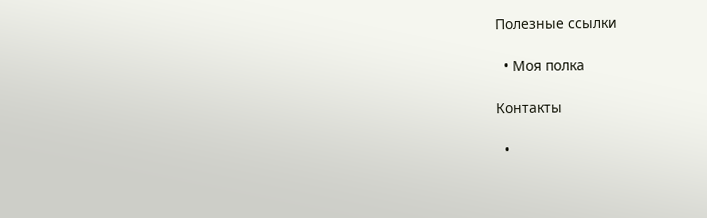Полезные ссылки

  • Моя полка

Контакты

  •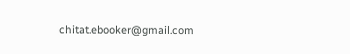chitat.ebooker@gmail.com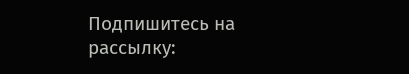Подпишитесь на рассылку: